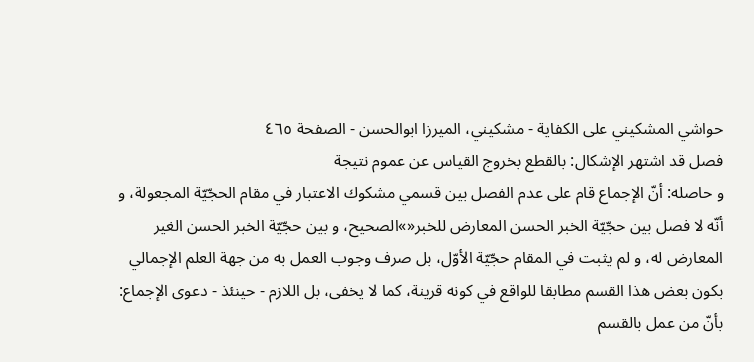حواشي المشكيني علی الكفاية - مشکیني، الميرزا ابوالحسن - الصفحة ٤٦٥
فصل قد اشتهر الإشكال: بالقطع بخروج القياس عن عموم نتيجة
و حاصله: أنّ الإجماع قام على عدم الفصل بين قسمي مشكوك الاعتبار في مقام الحجّيّة المجعولة، و أنّه لا فصل بين حجّيّة الخبر الحسن المعارض للخبر«»الصحيح، و بين حجّيّة الخبر الحسن الغير المعارض له، و لم يثبت في المقام حجّيّة الأوّل، بل صرف وجوب العمل به من جهة العلم الإجمالي بكون بعض هذا القسم مطابقا للواقع في كونه قرينة، كما لا يخفى، بل اللازم - حينئذ - دعوى الإجماع: بأنّ من عمل بالقسم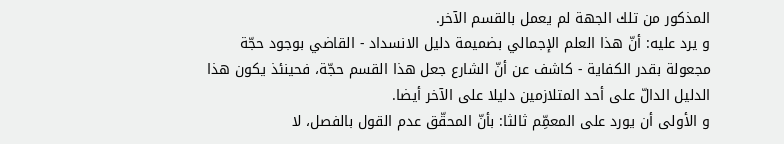المذكور من تلك الجهة لم يعمل بالقسم الآخر.
و يرد عليه: أنّ هذا العلم الإجمالي بضميمة دليل الانسداد - القاضي بوجود حجّة مجعولة بقدر الكفاية - كاشف عن أنّ الشارع جعل هذا القسم حجّة، فحينئذ يكون هذا الدليل الدالّ على أحد المتلازمين دليلا على الآخر أيضا.
و الأولى أن يورد على المعمِّم ثالثا: بأنّ المحقّق عدم القول بالفصل، لا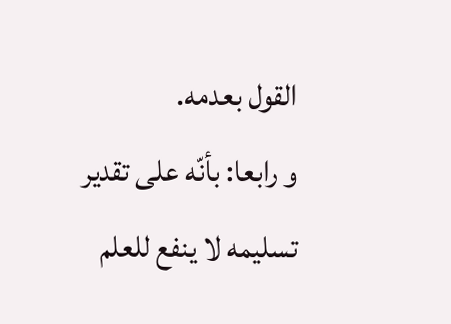القول بعدمه.
و رابعا: بأنّه على تقدير تسليمه لا ينفع للعلم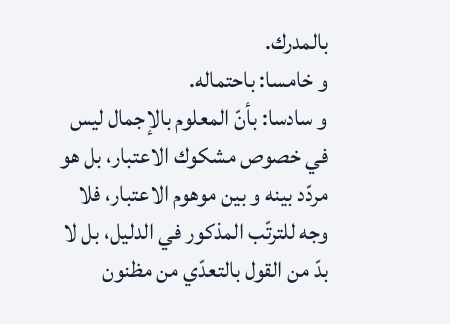بالمدرك.
و خامسا: باحتماله.
و سادسا: بأنّ المعلوم بالإجمال ليس في خصوص مشكوك الاعتبار، بل هو مردّد بينه و بين موهوم الاعتبار، فلا وجه للترتّب المذكور في الدليل، بل لا بدّ من القول بالتعدّي من مظنون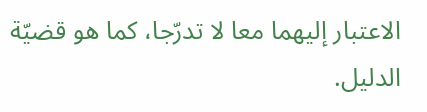الاعتبار إليهما معا لا تدرّجا، كما هو قضيّة الدليل.